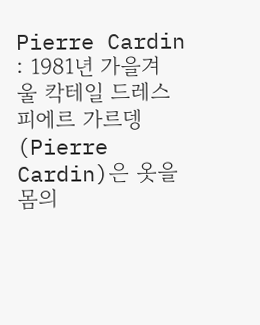Pierre Cardin : 1981년 가을겨울 칵테일 드레스
피에르 가르뎅(Pierre Cardin)은 옷을 몸의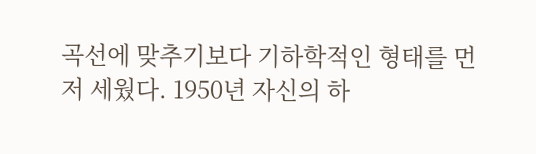곡선에 맞추기보다 기하학적인 형태를 먼저 세웠다. 1950년 자신의 하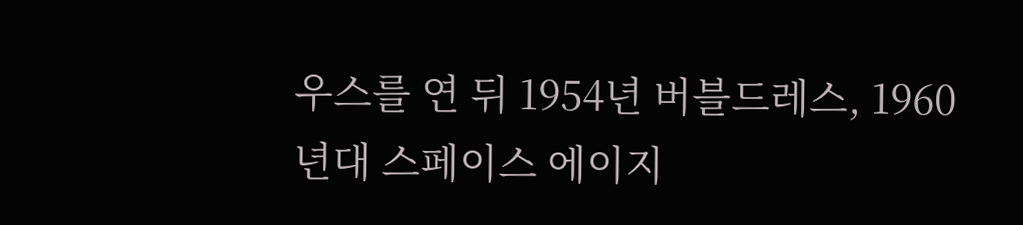우스를 연 뒤 1954년 버블드레스, 1960년대 스페이스 에이지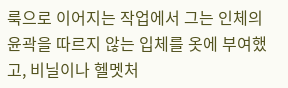룩으로 이어지는 작업에서 그는 인체의 윤곽을 따르지 않는 입체를 옷에 부여했고, 비닐이나 헬멧처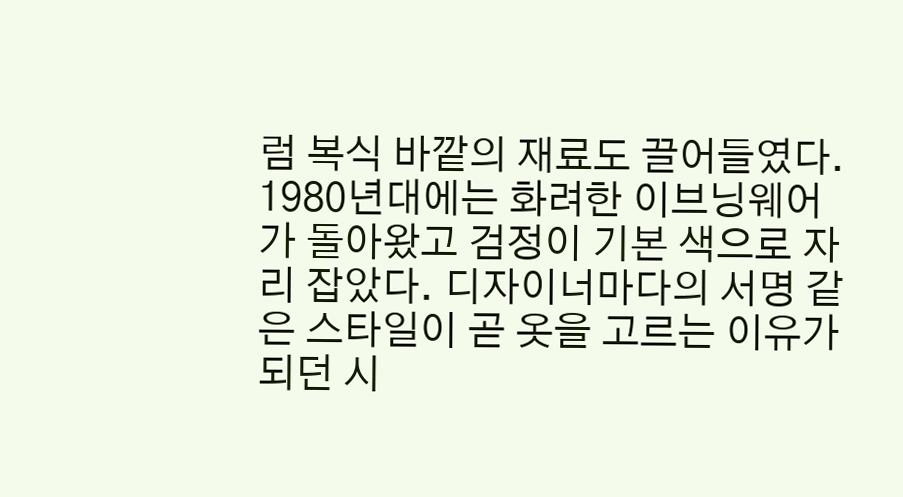럼 복식 바깥의 재료도 끌어들였다. 1980년대에는 화려한 이브닝웨어가 돌아왔고 검정이 기본 색으로 자리 잡았다. 디자이너마다의 서명 같은 스타일이 곧 옷을 고르는 이유가 되던 시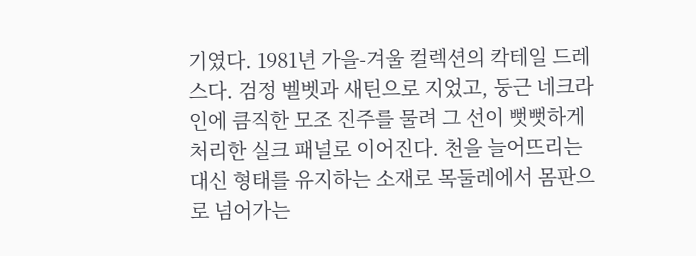기였다. 1981년 가을-겨울 컬렉션의 칵테일 드레스다. 검정 벨벳과 새틴으로 지었고, 둥근 네크라인에 큼직한 모조 진주를 물려 그 선이 뻣뻣하게 처리한 실크 패널로 이어진다. 천을 늘어뜨리는 대신 형태를 유지하는 소재로 목둘레에서 몸판으로 넘어가는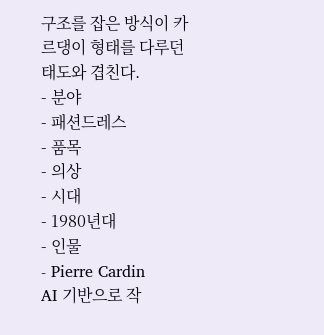구조를 잡은 방식이 카르댕이 형태를 다루던 태도와 겹친다.
- 분야
- 패션드레스
- 품목
- 의상
- 시대
- 1980년대
- 인물
- Pierre Cardin
AI 기반으로 작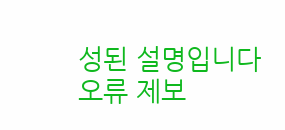성된 설명입니다
오류 제보